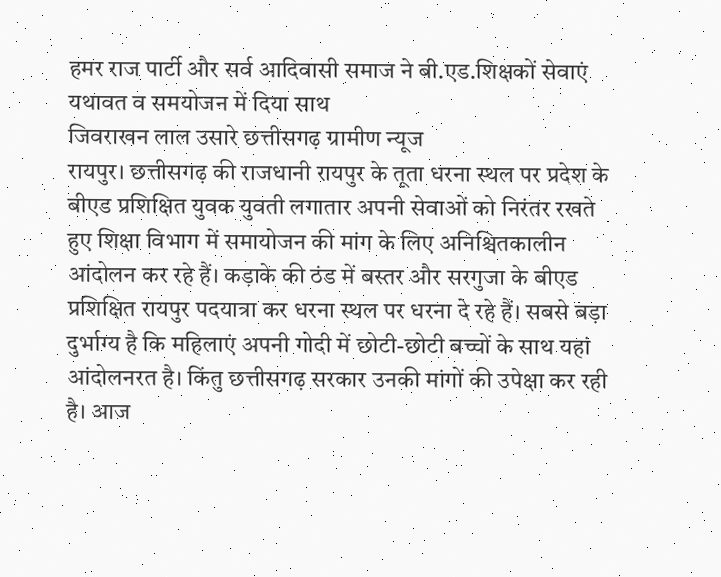हमर राज पार्टी और सर्व आदिवासी समाज ने बी.एड.शिक्षकों सेवाएं यथावत व समयोजन में दिया साथ
जिवराखन लाल उसारे छत्तीसगढ़ ग्रामीण न्यूज
रायपुर। छत्तीसगढ़ की राजधानी रायपुर के तूता धरना स्थल पर प्रदेश के बीएड प्रशिक्षित युवक युवती लगातार अपनी सेवाओं को निरंतर रखते हुए शिक्षा विभाग में समायोजन की मांग के लिए अनिश्चितकालीन आंदोलन कर रहे हैं। कड़ाके की ठंड में बस्तर और सरगुजा के बीएड प्रशिक्षित रायपुर पदयात्रा कर धरना स्थल पर धरना दे रहे हैं। सबसे बड़ा दुर्भाग्य है कि महिलाएं अपनी गोदी में छोटी-छोटी बच्चों के साथ यहां आंदोलनरत है। किंतु छत्तीसगढ़ सरकार उनकी मांगों की उपेक्षा कर रही है। आज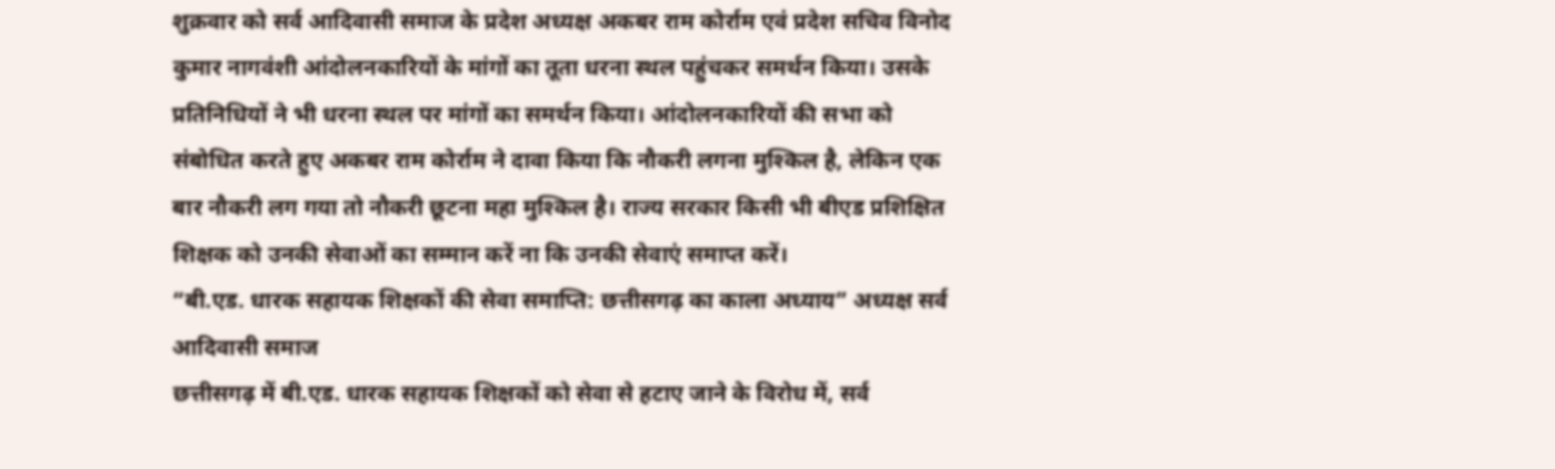शुक्रवार को सर्व आदिवासी समाज के प्रदेश अध्यक्ष अकबर राम कोर्राम एवं प्रदेश सचिव विनोद कुमार नागवंशी आंदोलनकारियों के मांगों का तूता धरना स्थल पहुंचकर समर्थन किया। उसके प्रतिनिधियों ने भी धरना स्थल पर मांगों का समर्थन किया। आंदोलनकारियों की सभा को संबोधित करते हुए अकबर राम कोर्राम ने दावा किया कि नौकरी लगना मुश्किल है, लेकिन एक बार नौकरी लग गया तो नौकरी छूटना महा मुश्किल है। राज्य सरकार किसी भी बीएड प्रशिक्षित शिक्षक को उनकी सेवाओं का सम्मान करें ना कि उनकी सेवाएं समाप्त करें।
“बी.एड. धारक सहायक शिक्षकों की सेवा समाप्ति: छत्तीसगढ़ का काला अध्याय” अध्यक्ष सर्व आदिवासी समाज
छत्तीसगढ़ में बी.एड. धारक सहायक शिक्षकों को सेवा से हटाए जाने के विरोध में, सर्व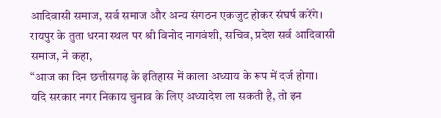आदिवासी समाज, सर्व समाज और अन्य संगठन एकजुट होकर संघर्ष करेंगे। रायपुर के तुता धरना स्थल पर श्री विनोद नागवंशी, सचिव, प्रदेश सर्व आदिवासी समाज, ने कहा,
“आज का दिन छत्तीसगढ़ के इतिहास में काला अध्याय के रूप में दर्ज होगा। यदि सरकार नगर निकाय चुनाव के लिए अध्यादेश ला सकती है, तो इन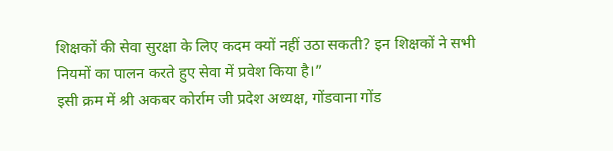शिक्षकों की सेवा सुरक्षा के लिए कदम क्यों नहीं उठा सकती? इन शिक्षकों ने सभी नियमों का पालन करते हुए सेवा में प्रवेश किया है।”
इसी क्रम में श्री अकबर कोर्राम जी प्रदेश अध्यक्ष, गोंडवाना गोंड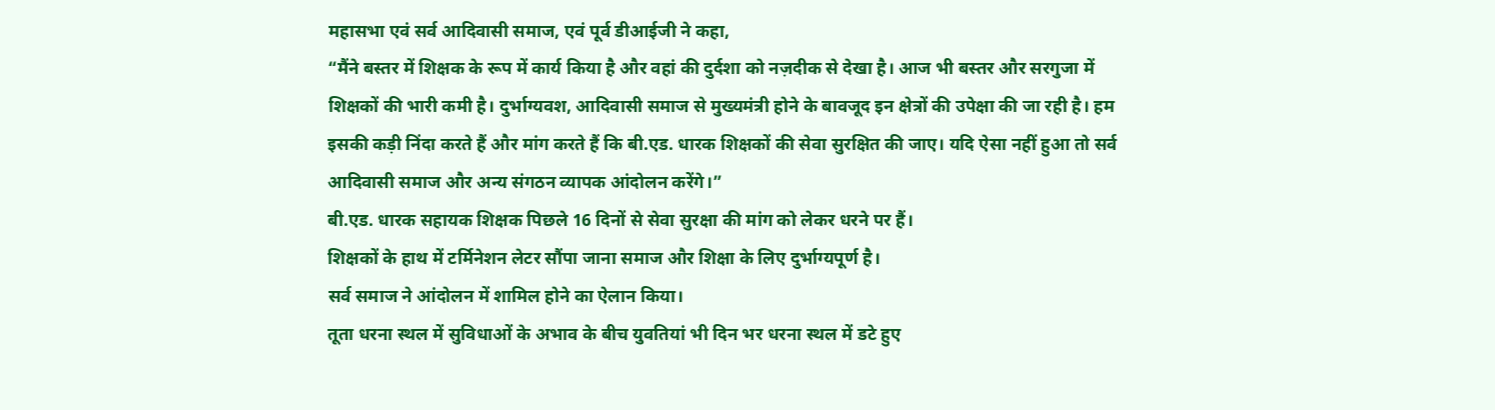महासभा एवं सर्व आदिवासी समाज, एवं पूर्व डीआईजी ने कहा,
“मैंने बस्तर में शिक्षक के रूप में कार्य किया है और वहां की दुर्दशा को नज़दीक से देखा है। आज भी बस्तर और सरगुजा में शिक्षकों की भारी कमी है। दुर्भाग्यवश, आदिवासी समाज से मुख्यमंत्री होने के बावजूद इन क्षेत्रों की उपेक्षा की जा रही है। हम इसकी कड़ी निंदा करते हैं और मांग करते हैं कि बी.एड. धारक शिक्षकों की सेवा सुरक्षित की जाए। यदि ऐसा नहीं हुआ तो सर्व आदिवासी समाज और अन्य संगठन व्यापक आंदोलन करेंगे।”
बी.एड. धारक सहायक शिक्षक पिछले 16 दिनों से सेवा सुरक्षा की मांग को लेकर धरने पर हैं।
शिक्षकों के हाथ में टर्मिनेशन लेटर सौंपा जाना समाज और शिक्षा के लिए दुर्भाग्यपूर्ण है।
सर्व समाज ने आंदोलन में शामिल होने का ऐलान किया।
तूता धरना स्थल में सुविधाओं के अभाव के बीच युवतियां भी दिन भर धरना स्थल में डटे हुए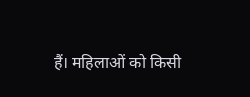हैं। महिलाओं को किसी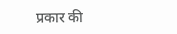प्रकार की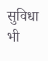सुविधा भी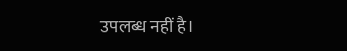उपलब्ध नहीं है।